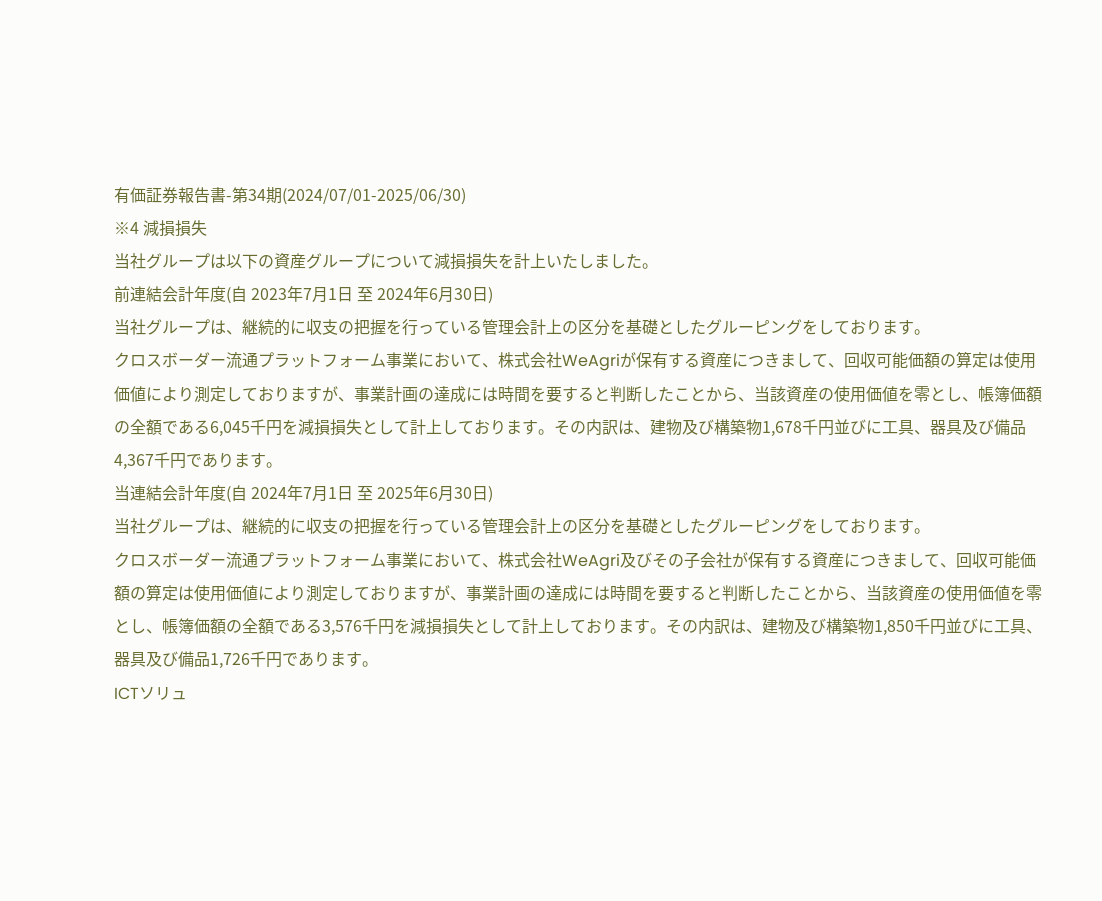有価証券報告書-第34期(2024/07/01-2025/06/30)
※4 減損損失
当社グループは以下の資産グループについて減損損失を計上いたしました。
前連結会計年度(自 2023年7月1日 至 2024年6月30日)
当社グループは、継続的に収支の把握を行っている管理会計上の区分を基礎としたグルーピングをしております。
クロスボーダー流通プラットフォーム事業において、株式会社WeAgriが保有する資産につきまして、回収可能価額の算定は使用価値により測定しておりますが、事業計画の達成には時間を要すると判断したことから、当該資産の使用価値を零とし、帳簿価額の全額である6,045千円を減損損失として計上しております。その内訳は、建物及び構築物1,678千円並びに工具、器具及び備品4,367千円であります。
当連結会計年度(自 2024年7月1日 至 2025年6月30日)
当社グループは、継続的に収支の把握を行っている管理会計上の区分を基礎としたグルーピングをしております。
クロスボーダー流通プラットフォーム事業において、株式会社WeAgri及びその子会社が保有する資産につきまして、回収可能価額の算定は使用価値により測定しておりますが、事業計画の達成には時間を要すると判断したことから、当該資産の使用価値を零とし、帳簿価額の全額である3,576千円を減損損失として計上しております。その内訳は、建物及び構築物1,850千円並びに工具、器具及び備品1,726千円であります。
ICTソリュ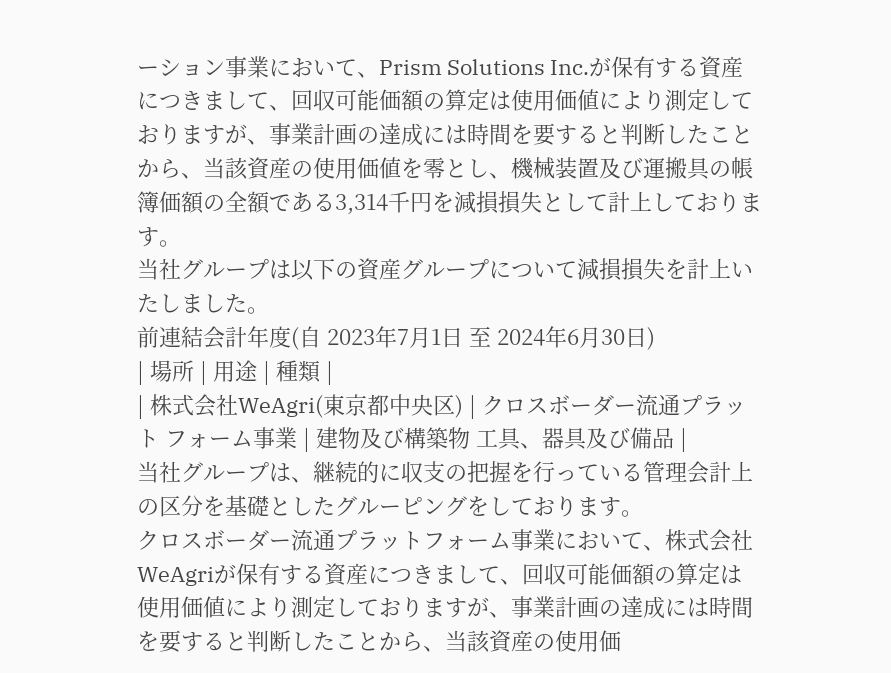ーション事業において、Prism Solutions Inc.が保有する資産につきまして、回収可能価額の算定は使用価値により測定しておりますが、事業計画の達成には時間を要すると判断したことから、当該資産の使用価値を零とし、機械装置及び運搬具の帳簿価額の全額である3,314千円を減損損失として計上しております。
当社グループは以下の資産グループについて減損損失を計上いたしました。
前連結会計年度(自 2023年7月1日 至 2024年6月30日)
| 場所 | 用途 | 種類 |
| 株式会社WeAgri(東京都中央区) | クロスボーダー流通プラット フォーム事業 | 建物及び構築物 工具、器具及び備品 |
当社グループは、継続的に収支の把握を行っている管理会計上の区分を基礎としたグルーピングをしております。
クロスボーダー流通プラットフォーム事業において、株式会社WeAgriが保有する資産につきまして、回収可能価額の算定は使用価値により測定しておりますが、事業計画の達成には時間を要すると判断したことから、当該資産の使用価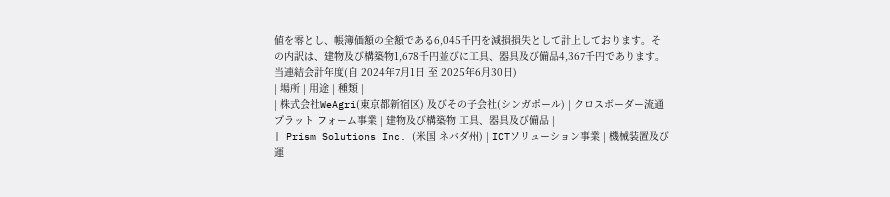値を零とし、帳簿価額の全額である6,045千円を減損損失として計上しております。その内訳は、建物及び構築物1,678千円並びに工具、器具及び備品4,367千円であります。
当連結会計年度(自 2024年7月1日 至 2025年6月30日)
| 場所 | 用途 | 種類 |
| 株式会社WeAgri(東京都新宿区) 及びその子会社(シンガポール) | クロスボーダー流通プラット フォーム事業 | 建物及び構築物 工具、器具及び備品 |
| Prism Solutions Inc. (米国 ネバダ州) | ICTソリューション事業 | 機械装置及び運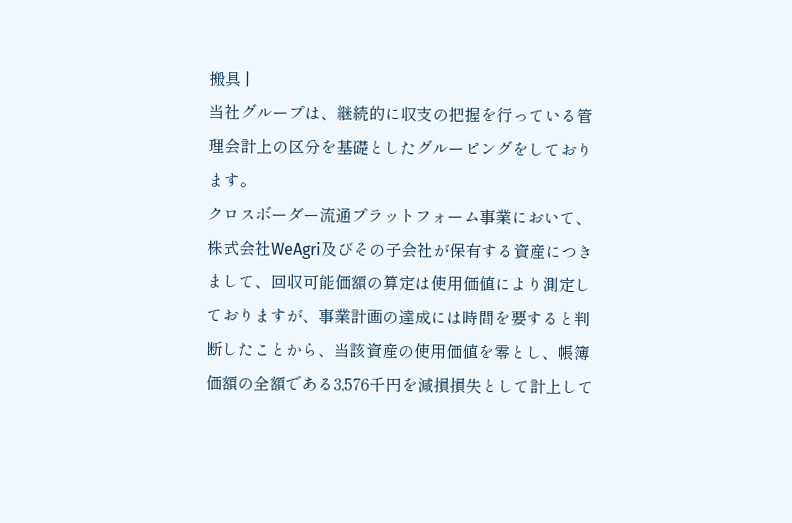搬具 |
当社グループは、継続的に収支の把握を行っている管理会計上の区分を基礎としたグルーピングをしております。
クロスボーダー流通プラットフォーム事業において、株式会社WeAgri及びその子会社が保有する資産につきまして、回収可能価額の算定は使用価値により測定しておりますが、事業計画の達成には時間を要すると判断したことから、当該資産の使用価値を零とし、帳簿価額の全額である3,576千円を減損損失として計上して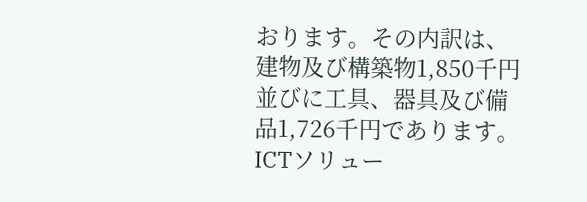おります。その内訳は、建物及び構築物1,850千円並びに工具、器具及び備品1,726千円であります。
ICTソリュー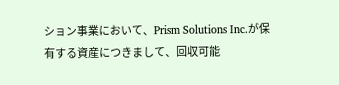ション事業において、Prism Solutions Inc.が保有する資産につきまして、回収可能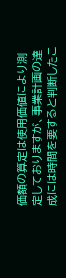価額の算定は使用価値により測定しておりますが、事業計画の達成には時間を要すると判断したこ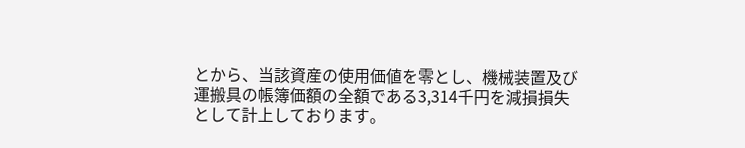とから、当該資産の使用価値を零とし、機械装置及び運搬具の帳簿価額の全額である3,314千円を減損損失として計上しております。